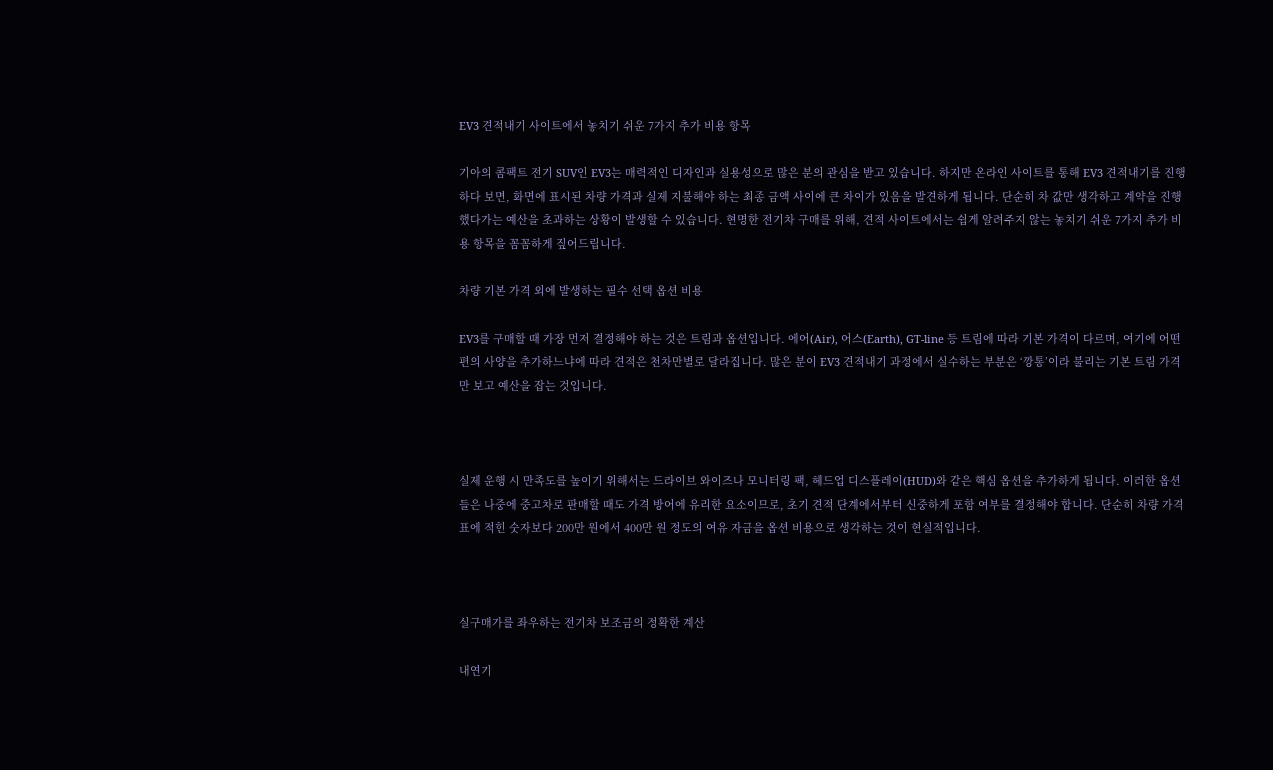EV3 견적내기 사이트에서 놓치기 쉬운 7가지 추가 비용 항목

기아의 콤팩트 전기 SUV인 EV3는 매력적인 디자인과 실용성으로 많은 분의 관심을 받고 있습니다. 하지만 온라인 사이트를 통해 EV3 견적내기를 진행하다 보면, 화면에 표시된 차량 가격과 실제 지불해야 하는 최종 금액 사이에 큰 차이가 있음을 발견하게 됩니다. 단순히 차 값만 생각하고 계약을 진행했다가는 예산을 초과하는 상황이 발생할 수 있습니다. 현명한 전기차 구매를 위해, 견적 사이트에서는 쉽게 알려주지 않는 놓치기 쉬운 7가지 추가 비용 항목을 꼼꼼하게 짚어드립니다.

차량 기본 가격 외에 발생하는 필수 선택 옵션 비용

EV3를 구매할 때 가장 먼저 결정해야 하는 것은 트림과 옵션입니다. 에어(Air), 어스(Earth), GT-line 등 트림에 따라 기본 가격이 다르며, 여기에 어떤 편의 사양을 추가하느냐에 따라 견적은 천차만별로 달라집니다. 많은 분이 EV3 견적내기 과정에서 실수하는 부분은 ‘깡통’이라 불리는 기본 트림 가격만 보고 예산을 잡는 것입니다.



실제 운행 시 만족도를 높이기 위해서는 드라이브 와이즈나 모니터링 팩, 헤드업 디스플레이(HUD)와 같은 핵심 옵션을 추가하게 됩니다. 이러한 옵션들은 나중에 중고차로 판매할 때도 가격 방어에 유리한 요소이므로, 초기 견적 단계에서부터 신중하게 포함 여부를 결정해야 합니다. 단순히 차량 가격표에 적힌 숫자보다 200만 원에서 400만 원 정도의 여유 자금을 옵션 비용으로 생각하는 것이 현실적입니다.



실구매가를 좌우하는 전기차 보조금의 정확한 계산

내연기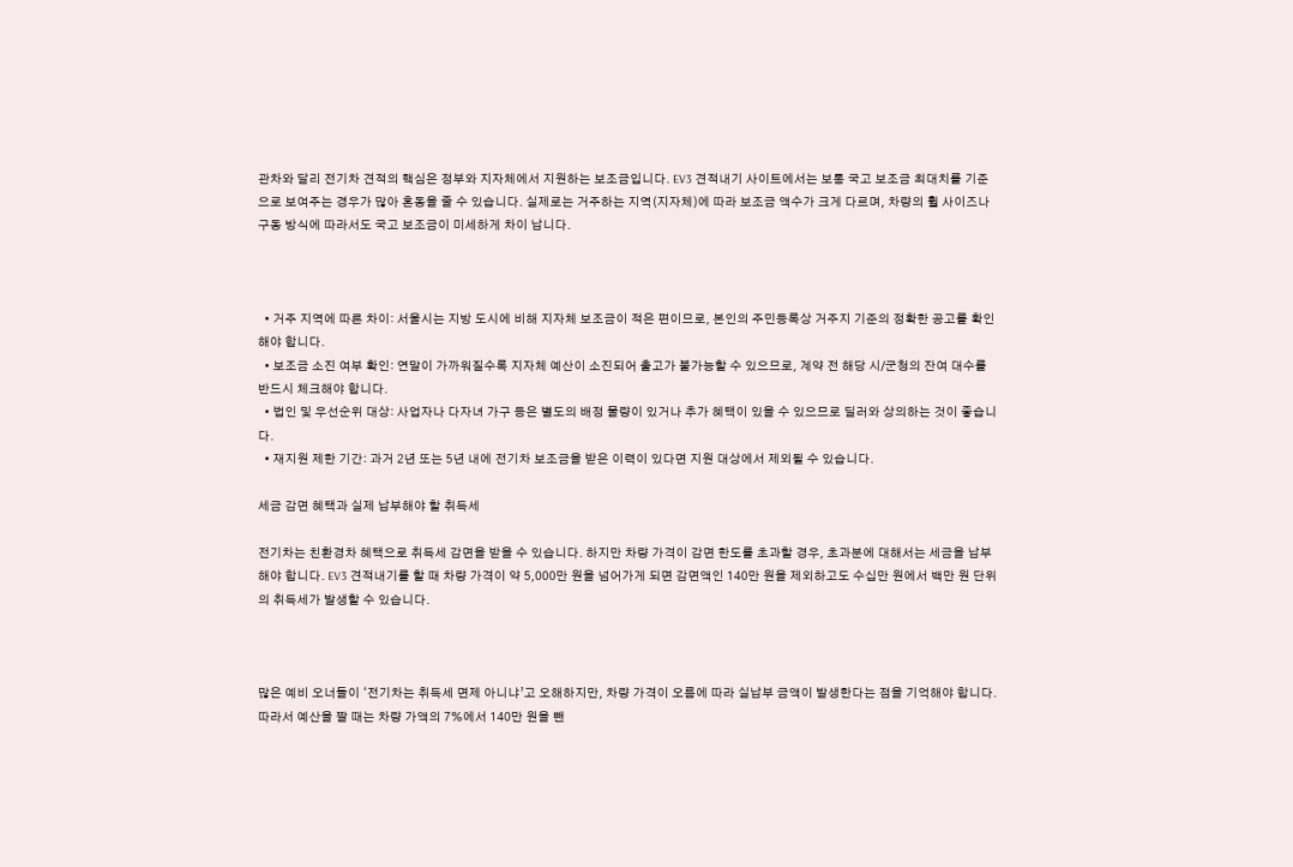관차와 달리 전기차 견적의 핵심은 정부와 지자체에서 지원하는 보조금입니다. EV3 견적내기 사이트에서는 보통 국고 보조금 최대치를 기준으로 보여주는 경우가 많아 혼동을 줄 수 있습니다. 실제로는 거주하는 지역(지자체)에 따라 보조금 액수가 크게 다르며, 차량의 휠 사이즈나 구동 방식에 따라서도 국고 보조금이 미세하게 차이 납니다.



  • 거주 지역에 따른 차이: 서울시는 지방 도시에 비해 지자체 보조금이 적은 편이므로, 본인의 주민등록상 거주지 기준의 정확한 공고를 확인해야 합니다.
  • 보조금 소진 여부 확인: 연말이 가까워질수록 지자체 예산이 소진되어 출고가 불가능할 수 있으므로, 계약 전 해당 시/군청의 잔여 대수를 반드시 체크해야 합니다.
  • 법인 및 우선순위 대상: 사업자나 다자녀 가구 등은 별도의 배정 물량이 있거나 추가 혜택이 있을 수 있으므로 딜러와 상의하는 것이 좋습니다.
  • 재지원 제한 기간: 과거 2년 또는 5년 내에 전기차 보조금을 받은 이력이 있다면 지원 대상에서 제외될 수 있습니다.

세금 감면 혜택과 실제 납부해야 할 취득세

전기차는 친환경차 혜택으로 취득세 감면을 받을 수 있습니다. 하지만 차량 가격이 감면 한도를 초과할 경우, 초과분에 대해서는 세금을 납부해야 합니다. EV3 견적내기를 할 때 차량 가격이 약 5,000만 원을 넘어가게 되면 감면액인 140만 원을 제외하고도 수십만 원에서 백만 원 단위의 취득세가 발생할 수 있습니다.



많은 예비 오너들이 ‘전기차는 취득세 면제 아니냐’고 오해하지만, 차량 가격이 오름에 따라 실납부 금액이 발생한다는 점을 기억해야 합니다. 따라서 예산을 짤 때는 차량 가액의 7%에서 140만 원을 뺀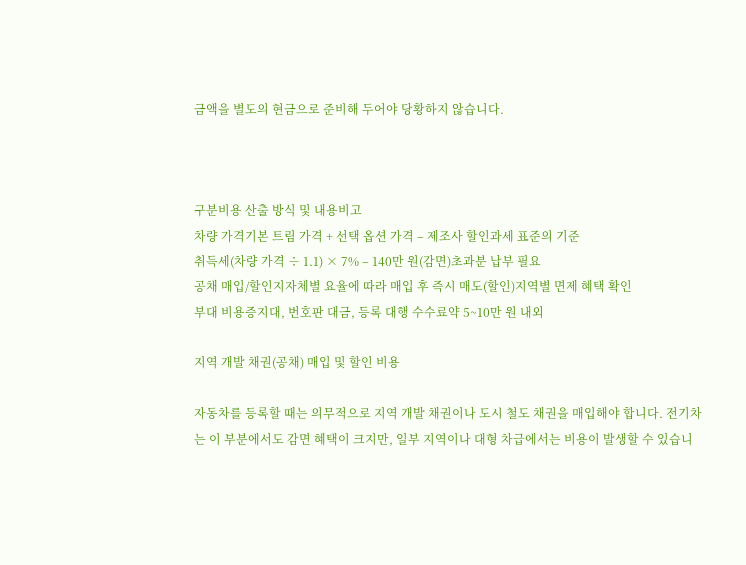금액을 별도의 현금으로 준비해 두어야 당황하지 않습니다.



구분비용 산출 방식 및 내용비고
차량 가격기본 트림 가격 + 선택 옵션 가격 – 제조사 할인과세 표준의 기준
취득세(차량 가격 ÷ 1.1) × 7% – 140만 원(감면)초과분 납부 필요
공채 매입/할인지자체별 요율에 따라 매입 후 즉시 매도(할인)지역별 면제 혜택 확인
부대 비용증지대, 번호판 대금, 등록 대행 수수료약 5~10만 원 내외

지역 개발 채권(공채) 매입 및 할인 비용

자동차를 등록할 때는 의무적으로 지역 개발 채권이나 도시 철도 채권을 매입해야 합니다. 전기차는 이 부분에서도 감면 혜택이 크지만, 일부 지역이나 대형 차급에서는 비용이 발생할 수 있습니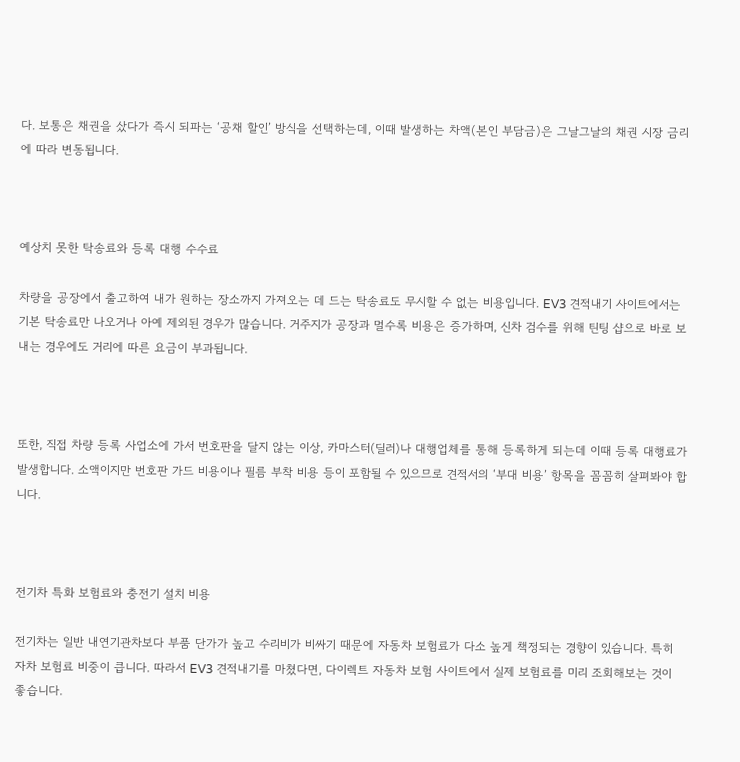다. 보통은 채권을 샀다가 즉시 되파는 ‘공채 할인’ 방식을 선택하는데, 이때 발생하는 차액(본인 부담금)은 그날그날의 채권 시장 금리에 따라 변동됩니다.



예상치 못한 탁송료와 등록 대행 수수료

차량을 공장에서 출고하여 내가 원하는 장소까지 가져오는 데 드는 탁송료도 무시할 수 없는 비용입니다. EV3 견적내기 사이트에서는 기본 탁송료만 나오거나 아예 제외된 경우가 많습니다. 거주지가 공장과 멀수록 비용은 증가하며, 신차 검수를 위해 틴팅 샵으로 바로 보내는 경우에도 거리에 따른 요금이 부과됩니다.



또한, 직접 차량 등록 사업소에 가서 번호판을 달지 않는 이상, 카마스터(딜러)나 대행업체를 통해 등록하게 되는데 이때 등록 대행료가 발생합니다. 소액이지만 번호판 가드 비용이나 필름 부착 비용 등이 포함될 수 있으므로 견적서의 ‘부대 비용’ 항목을 꼼꼼히 살펴봐야 합니다.



전기차 특화 보험료와 충전기 설치 비용

전기차는 일반 내연기관차보다 부품 단가가 높고 수리비가 비싸기 때문에 자동차 보험료가 다소 높게 책정되는 경향이 있습니다. 특히 자차 보험료 비중이 큽니다. 따라서 EV3 견적내기를 마쳤다면, 다이렉트 자동차 보험 사이트에서 실제 보험료를 미리 조회해보는 것이 좋습니다.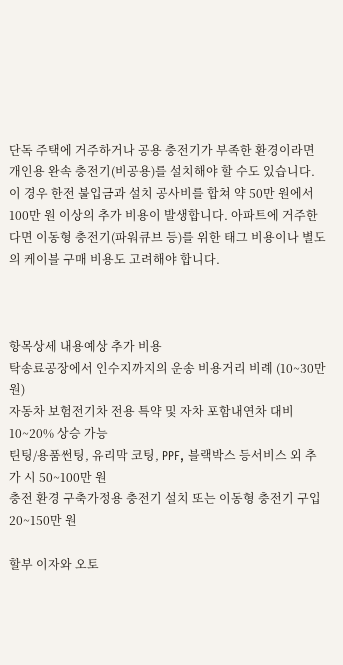단독 주택에 거주하거나 공용 충전기가 부족한 환경이라면 개인용 완속 충전기(비공용)를 설치해야 할 수도 있습니다. 이 경우 한전 불입금과 설치 공사비를 합쳐 약 50만 원에서 100만 원 이상의 추가 비용이 발생합니다. 아파트에 거주한다면 이동형 충전기(파워큐브 등)를 위한 태그 비용이나 별도의 케이블 구매 비용도 고려해야 합니다.



항목상세 내용예상 추가 비용
탁송료공장에서 인수지까지의 운송 비용거리 비례 (10~30만 원)
자동차 보험전기차 전용 특약 및 자차 포함내연차 대비 10~20% 상승 가능
틴팅/용품썬팅, 유리막 코팅, PPF, 블랙박스 등서비스 외 추가 시 50~100만 원
충전 환경 구축가정용 충전기 설치 또는 이동형 충전기 구입20~150만 원

할부 이자와 오토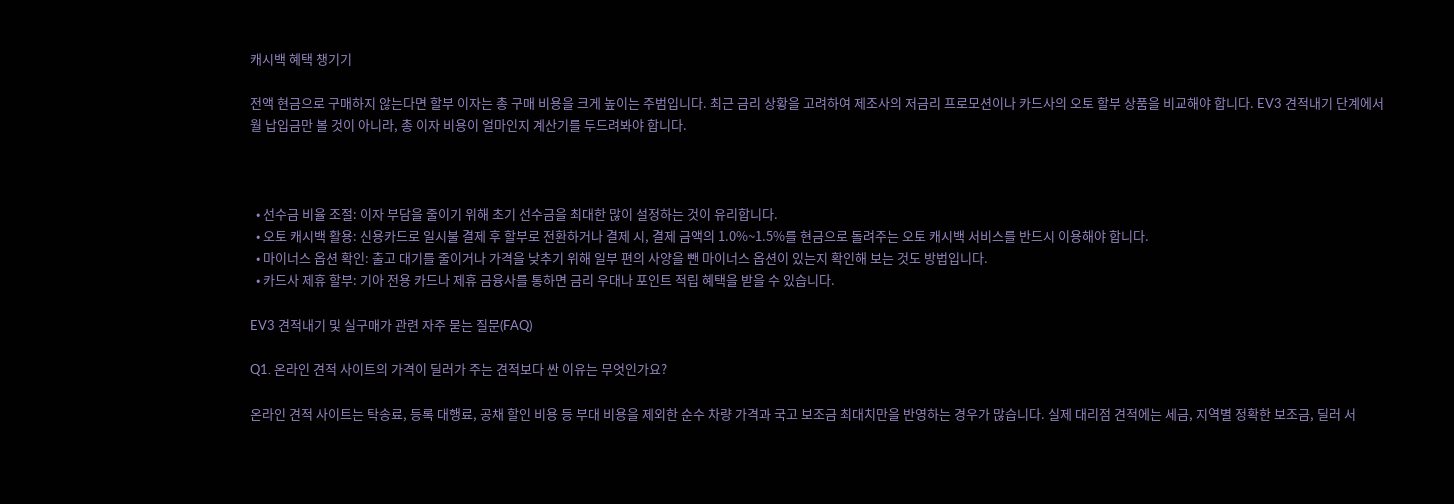캐시백 혜택 챙기기

전액 현금으로 구매하지 않는다면 할부 이자는 총 구매 비용을 크게 높이는 주범입니다. 최근 금리 상황을 고려하여 제조사의 저금리 프로모션이나 카드사의 오토 할부 상품을 비교해야 합니다. EV3 견적내기 단계에서 월 납입금만 볼 것이 아니라, 총 이자 비용이 얼마인지 계산기를 두드려봐야 합니다.



  • 선수금 비율 조절: 이자 부담을 줄이기 위해 초기 선수금을 최대한 많이 설정하는 것이 유리합니다.
  • 오토 캐시백 활용: 신용카드로 일시불 결제 후 할부로 전환하거나 결제 시, 결제 금액의 1.0%~1.5%를 현금으로 돌려주는 오토 캐시백 서비스를 반드시 이용해야 합니다.
  • 마이너스 옵션 확인: 출고 대기를 줄이거나 가격을 낮추기 위해 일부 편의 사양을 뺀 마이너스 옵션이 있는지 확인해 보는 것도 방법입니다.
  • 카드사 제휴 할부: 기아 전용 카드나 제휴 금융사를 통하면 금리 우대나 포인트 적립 혜택을 받을 수 있습니다.

EV3 견적내기 및 실구매가 관련 자주 묻는 질문(FAQ)

Q1. 온라인 견적 사이트의 가격이 딜러가 주는 견적보다 싼 이유는 무엇인가요?

온라인 견적 사이트는 탁송료, 등록 대행료, 공채 할인 비용 등 부대 비용을 제외한 순수 차량 가격과 국고 보조금 최대치만을 반영하는 경우가 많습니다. 실제 대리점 견적에는 세금, 지역별 정확한 보조금, 딜러 서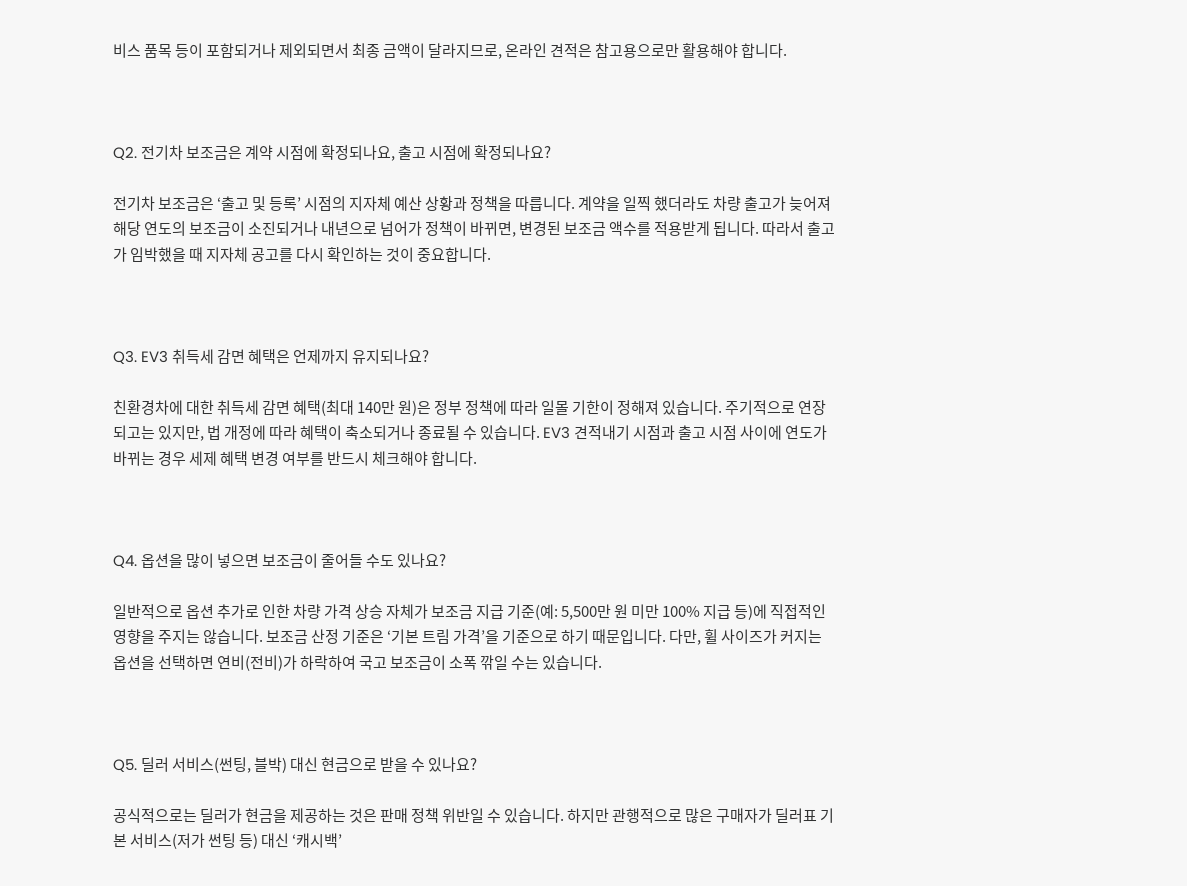비스 품목 등이 포함되거나 제외되면서 최종 금액이 달라지므로, 온라인 견적은 참고용으로만 활용해야 합니다.



Q2. 전기차 보조금은 계약 시점에 확정되나요, 출고 시점에 확정되나요?

전기차 보조금은 ‘출고 및 등록’ 시점의 지자체 예산 상황과 정책을 따릅니다. 계약을 일찍 했더라도 차량 출고가 늦어져 해당 연도의 보조금이 소진되거나 내년으로 넘어가 정책이 바뀌면, 변경된 보조금 액수를 적용받게 됩니다. 따라서 출고가 임박했을 때 지자체 공고를 다시 확인하는 것이 중요합니다.



Q3. EV3 취득세 감면 혜택은 언제까지 유지되나요?

친환경차에 대한 취득세 감면 혜택(최대 140만 원)은 정부 정책에 따라 일몰 기한이 정해져 있습니다. 주기적으로 연장되고는 있지만, 법 개정에 따라 혜택이 축소되거나 종료될 수 있습니다. EV3 견적내기 시점과 출고 시점 사이에 연도가 바뀌는 경우 세제 혜택 변경 여부를 반드시 체크해야 합니다.



Q4. 옵션을 많이 넣으면 보조금이 줄어들 수도 있나요?

일반적으로 옵션 추가로 인한 차량 가격 상승 자체가 보조금 지급 기준(예: 5,500만 원 미만 100% 지급 등)에 직접적인 영향을 주지는 않습니다. 보조금 산정 기준은 ‘기본 트림 가격’을 기준으로 하기 때문입니다. 다만, 휠 사이즈가 커지는 옵션을 선택하면 연비(전비)가 하락하여 국고 보조금이 소폭 깎일 수는 있습니다.



Q5. 딜러 서비스(썬팅, 블박) 대신 현금으로 받을 수 있나요?

공식적으로는 딜러가 현금을 제공하는 것은 판매 정책 위반일 수 있습니다. 하지만 관행적으로 많은 구매자가 딜러표 기본 서비스(저가 썬팅 등) 대신 ‘캐시백’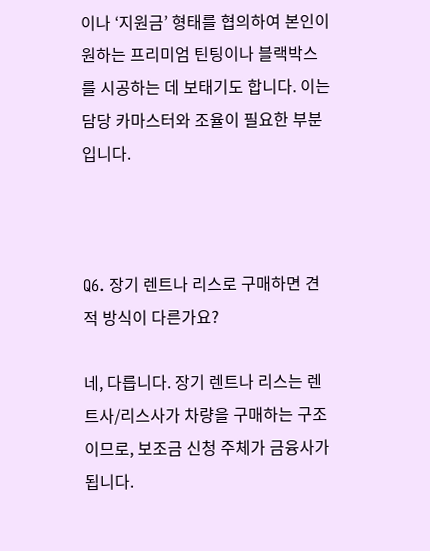이나 ‘지원금’ 형태를 협의하여 본인이 원하는 프리미엄 틴팅이나 블랙박스를 시공하는 데 보태기도 합니다. 이는 담당 카마스터와 조율이 필요한 부분입니다.



Q6. 장기 렌트나 리스로 구매하면 견적 방식이 다른가요?

네, 다릅니다. 장기 렌트나 리스는 렌트사/리스사가 차량을 구매하는 구조이므로, 보조금 신청 주체가 금융사가 됩니다.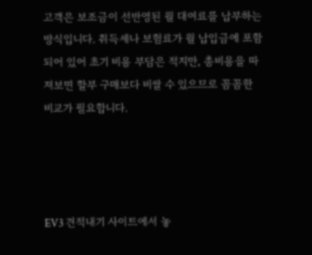고객은 보조금이 선반영된 월 대여료를 납부하는 방식입니다. 취득세나 보험료가 월 납입금에 포함되어 있어 초기 비용 부담은 적지만, 총비용을 따져보면 할부 구매보다 비쌀 수 있으므로 꼼꼼한 비교가 필요합니다.




EV3 견적내기 사이트에서 놓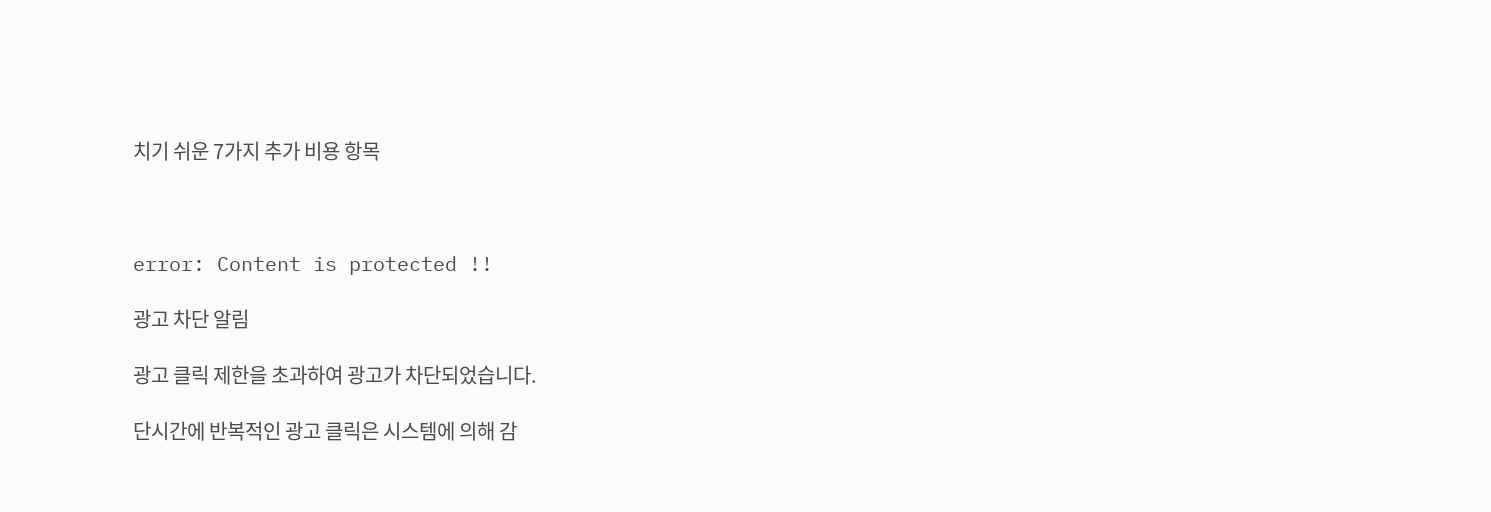치기 쉬운 7가지 추가 비용 항목



error: Content is protected !!

광고 차단 알림

광고 클릭 제한을 초과하여 광고가 차단되었습니다.

단시간에 반복적인 광고 클릭은 시스템에 의해 감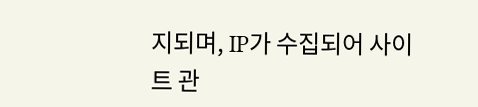지되며, IP가 수집되어 사이트 관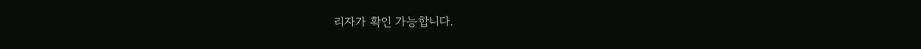리자가 확인 가능합니다.